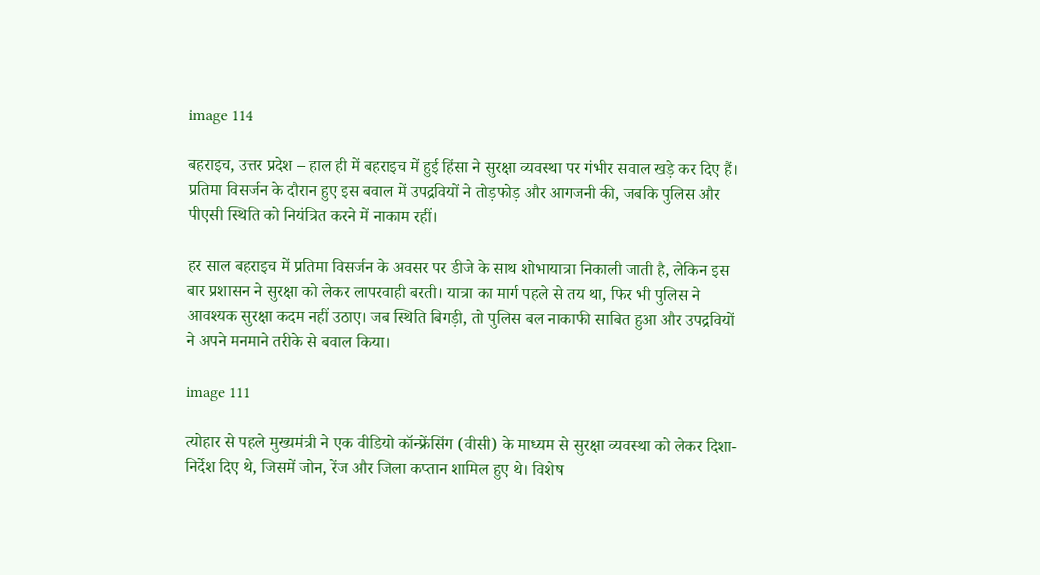image 114

बहराइच, उत्तर प्रदेश – हाल ही में बहराइच में हुई हिंसा ने सुरक्षा व्यवस्था पर गंभीर सवाल खड़े कर दिए हैं। प्रतिमा विसर्जन के दौरान हुए इस बवाल में उपद्रवियों ने तोड़फोड़ और आगजनी की, जबकि पुलिस और पीएसी स्थिति को नियंत्रित करने में नाकाम रहीं।

हर साल बहराइच में प्रतिमा विसर्जन के अवसर पर डीजे के साथ शोभायात्रा निकाली जाती है, लेकिन इस बार प्रशासन ने सुरक्षा को लेकर लापरवाही बरती। यात्रा का मार्ग पहले से तय था, फिर भी पुलिस ने आवश्यक सुरक्षा कदम नहीं उठाए। जब स्थिति बिगड़ी, तो पुलिस बल नाकाफी साबित हुआ और उपद्रवियों ने अपने मनमाने तरीके से बवाल किया।

image 111

त्योहार से पहले मुख्यमंत्री ने एक वीडियो कॉन्फ्रेंसिंग (वीसी) के माध्यम से सुरक्षा व्यवस्था को लेकर दिशा-निर्देश दिए थे, जिसमें जोन, रेंज और जिला कप्तान शामिल हुए थे। विशेष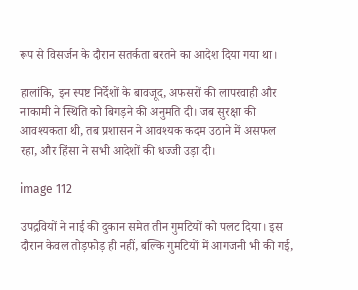रूप से विसर्जन के दौरान सतर्कता बरतने का आदेश दिया गया था।

हालांकि, इन स्पष्ट निर्देशों के बावजूद, अफसरों की लापरवाही और नाकामी ने स्थिति को बिगड़ने की अनुमति दी। जब सुरक्षा की आवश्यकता थी, तब प्रशासन ने आवश्यक कदम उठाने में असफल रहा, और हिंसा ने सभी आदेशों की धज्जी उड़ा दी।

image 112

उपद्रवियों ने नाई की दुकान समेत तीन गुमटियों को पलट दिया। इस दौरान केवल तोड़फोड़ ही नहीं, बल्कि गुमटियों में आगजनी भी की गई,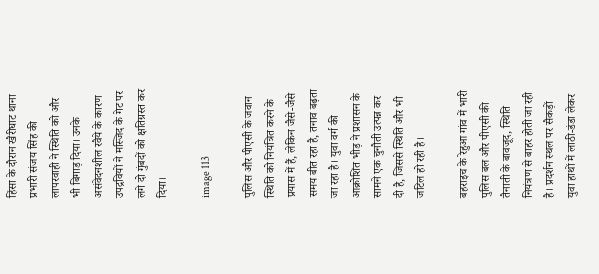हिंसा के दौरान खैरीघाट थाना प्रभारी संजय सिंह की लापरवाही ने स्थिति को और भी बिगाड़ दिया। उनके असंवेदनशील रवैये के कारण उपद्रवियों ने मस्जिद के गेट पर लगे दो गुंबदों को क्षतिग्रस्त कर दिया।

image 113

पुलिस और पीएसी के जवान स्थिति को नियंत्रित करने के प्रयास में हैं, लेकिन जैसे-जैसे समय बीत रहा है, तनाव बढ़ता जा रहा है। युवा वर्ग की आक्रोशित भीड़ ने प्रशासन के सामने एक चुनौती उत्पन्न कर दी है, जिससे स्थिति और भी जटिल हो रही है।

बहराइच के रेहुआ गांव में भारी पुलिस बल और पीएसी की तैनाती के बावजूद, स्थिति नियंत्रण से बाहर होती जा रही है। प्रदर्शन स्थल पर सैकड़ों युवा हाथों में लाठी-डंडा लेकर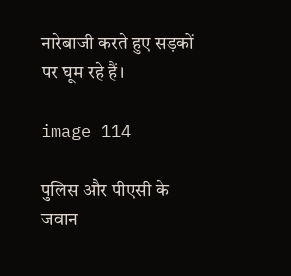नारेबाजी करते हुए सड़कों पर घूम रहे हैं।

image 114

पुलिस और पीएसी के जवान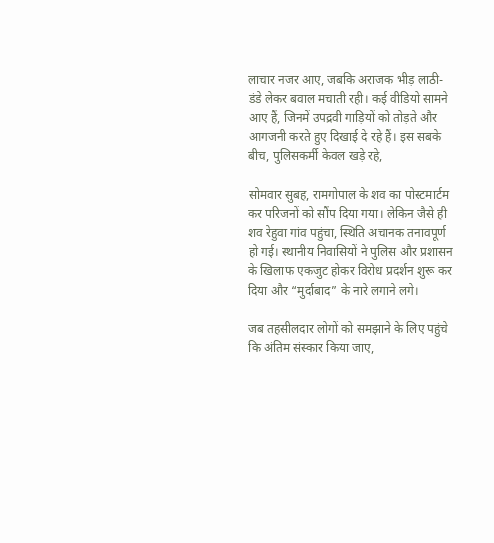लाचार नजर आए, जबकि अराजक भीड़ लाठी-डंडे लेकर बवाल मचाती रही। कई वीडियो सामने आए हैं, जिनमें उपद्रवी गाड़ियों को तोड़ते और आगजनी करते हुए दिखाई दे रहे हैं। इस सबके बीच, पुलिसकर्मी केवल खड़े रहे,

सोमवार सुबह, रामगोपाल के शव का पोस्टमार्टम कर परिजनों को सौंप दिया गया। लेकिन जैसे ही शव रेहुवा गांव पहुंचा, स्थिति अचानक तनावपूर्ण हो गई। स्थानीय निवासियों ने पुलिस और प्रशासन के खिलाफ एकजुट होकर विरोध प्रदर्शन शुरू कर दिया और “मुर्दाबाद” के नारे लगाने लगे।

जब तहसीलदार लोगों को समझाने के लिए पहुंचे कि अंतिम संस्कार किया जाए,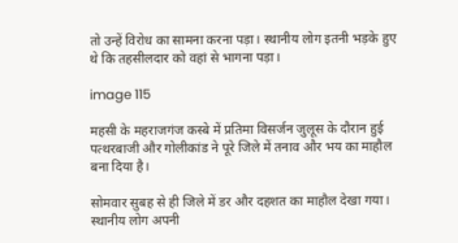तो उन्हें विरोध का सामना करना पड़ा। स्थानीय लोग इतनी भड़के हुए थे कि तहसीलदार को वहां से भागना पड़ा।

image 115

महसी के महराजगंज कस्बे में प्रतिमा विसर्जन जुलूस के दौरान हुई पत्थरबाजी और गोलीकांड ने पूरे जिले में तनाव और भय का माहौल बना दिया है।

सोमवार सुबह से ही जिले में डर और दहशत का माहौल देखा गया। स्थानीय लोग अपनी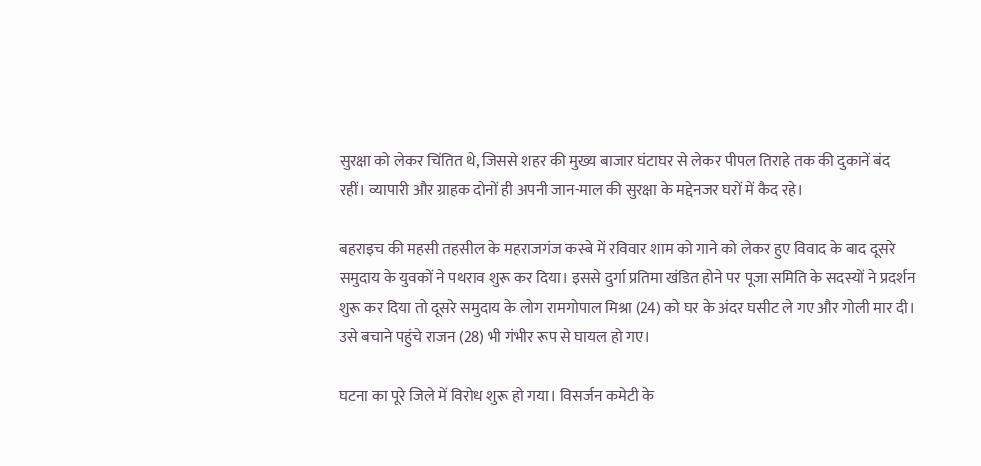सुरक्षा को लेकर चिंतित थे, जिससे शहर की मुख्य बाजार घंटाघर से लेकर पीपल तिराहे तक की दुकानें बंद रहीं। व्यापारी और ग्राहक दोनों ही अपनी जान-माल की सुरक्षा के मद्देनजर घरों में कैद रहे।

बहराइच की महसी तहसील के महराजगंज कस्बे में रविवार शाम को गाने को लेकर हुए विवाद के बाद दूसरे समुदाय के युवकों ने पथराव शुरू कर दिया। इससे दुर्गा प्रतिमा खंडित होने पर पूजा समिति के सदस्यों ने प्रदर्शन शुरू कर दिया तो दूसरे समुदाय के लोग रामगोपाल मिश्रा (24) को घर के अंदर घसीट ले गए और गोली मार दी। उसे बचाने पहुंचे राजन (28) भी गंभीर रूप से घायल हो गए।

घटना का पूरे जिले में विरोध शुरू हो गया। विसर्जन कमेटी के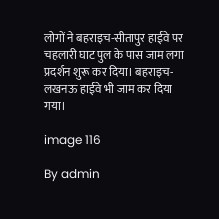लोगों ने बहराइच-सीतापुर हाईवे पर चहलारी घाट पुल के पास जाम लगा प्रदर्शन शुरू कर दिया। बहराइच-लखनऊ हाईवे भी जाम कर दिया गया।

image 116

By admin